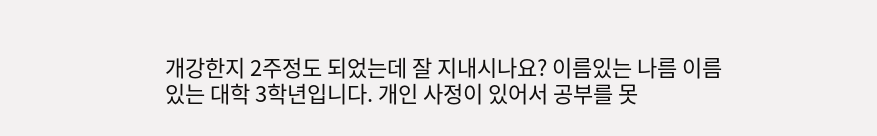개강한지 2주정도 되었는데 잘 지내시나요? 이름있는 나름 이름있는 대학 3학년입니다. 개인 사정이 있어서 공부를 못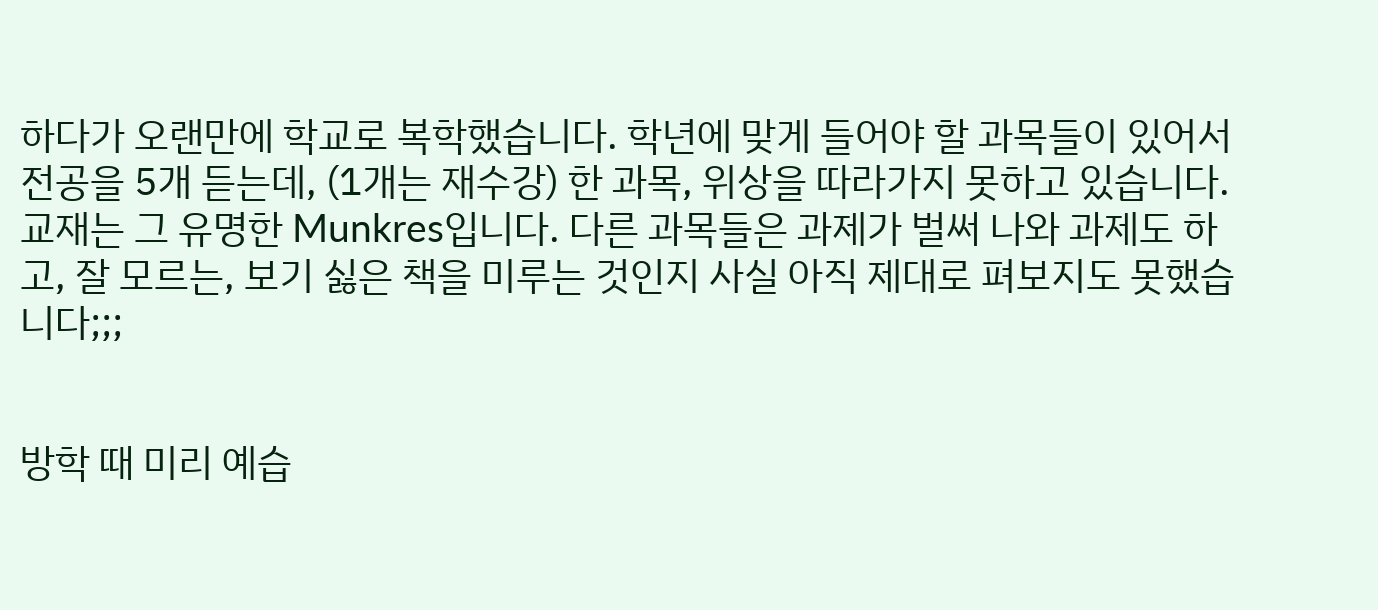하다가 오랜만에 학교로 복학했습니다. 학년에 맞게 들어야 할 과목들이 있어서 전공을 5개 듣는데, (1개는 재수강) 한 과목, 위상을 따라가지 못하고 있습니다. 교재는 그 유명한 Munkres입니다. 다른 과목들은 과제가 벌써 나와 과제도 하고, 잘 모르는, 보기 싫은 책을 미루는 것인지 사실 아직 제대로 펴보지도 못했습니다;;;


방학 때 미리 예습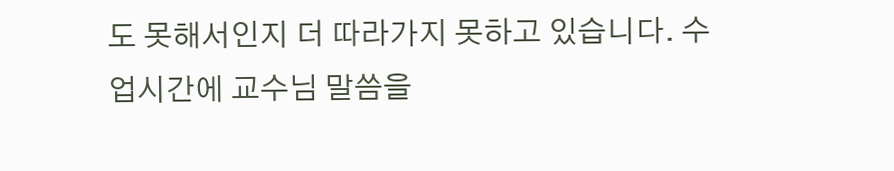도 못해서인지 더 따라가지 못하고 있습니다. 수업시간에 교수님 말씀을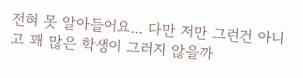전혀 못 알아들어요... 다만 저만 그런건 아니고 꽤 많은 학생이 그러지 않을까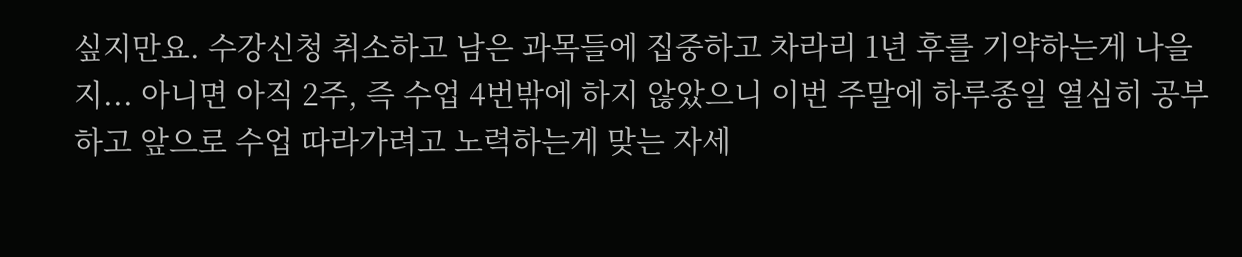싶지만요. 수강신청 취소하고 남은 과목들에 집중하고 차라리 1년 후를 기약하는게 나을지... 아니면 아직 2주, 즉 수업 4번밖에 하지 않았으니 이번 주말에 하루종일 열심히 공부하고 앞으로 수업 따라가려고 노력하는게 맞는 자세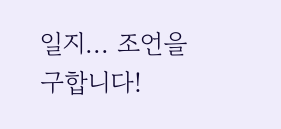일지... 조언을 구합니다!